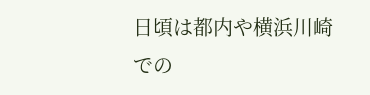日頃は都内や横浜川崎での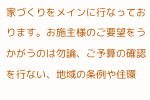家づくりをメインに行なっております。お施主様のご要望をうかがうのは勿論、ご予算の確認を行ない、地域の条例や住環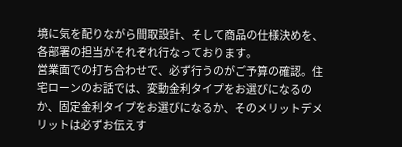境に気を配りながら間取設計、そして商品の仕様決めを、各部署の担当がそれぞれ行なっております。
営業面での打ち合わせで、必ず行うのがご予算の確認。住宅ローンのお話では、変動金利タイプをお選びになるのか、固定金利タイプをお選びになるか、そのメリットデメリットは必ずお伝えす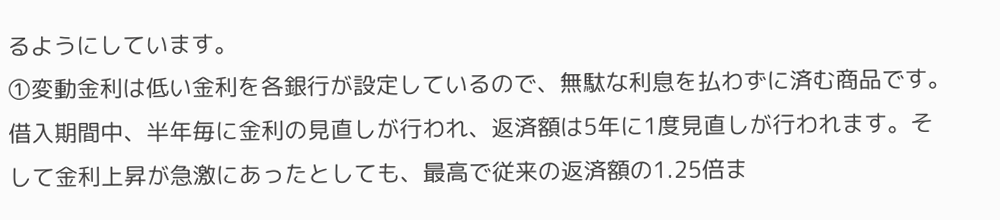るようにしています。
①変動金利は低い金利を各銀行が設定しているので、無駄な利息を払わずに済む商品です。借入期間中、半年毎に金利の見直しが行われ、返済額は5年に1度見直しが行われます。そして金利上昇が急激にあったとしても、最高で従来の返済額の1.25倍ま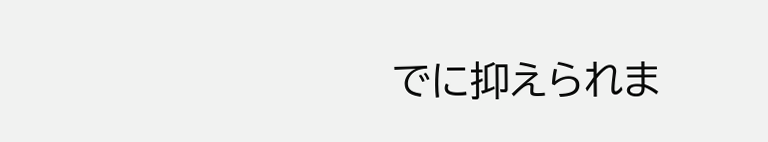でに抑えられま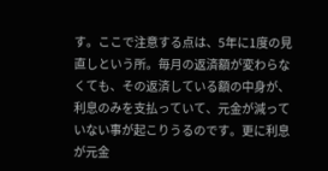す。ここで注意する点は、5年に1度の見直しという所。毎月の返済額が変わらなくても、その返済している額の中身が、利息のみを支払っていて、元金が減っていない事が起こりうるのです。更に利息が元金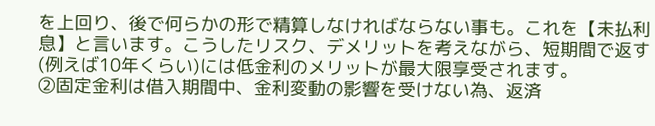を上回り、後で何らかの形で精算しなければならない事も。これを【未払利息】と言います。こうしたリスク、デメリットを考えながら、短期間で返す(例えば10年くらい)には低金利のメリットが最大限享受されます。
②固定金利は借入期間中、金利変動の影響を受けない為、返済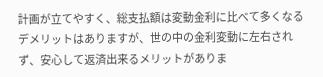計画が立てやすく、総支払額は変動金利に比べて多くなるデメリットはありますが、世の中の金利変動に左右されず、安心して返済出来るメリットがありま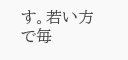す。若い方で毎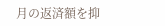月の返済額を抑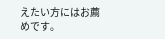えたい方にはお薦めです。